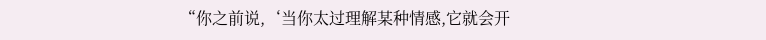“你之前说,‘当你太过理解某种情感,它就会开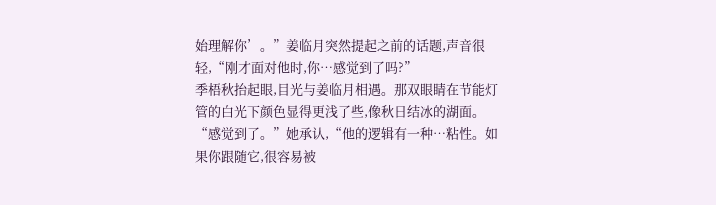始理解你’。”姜临月突然提起之前的话题,声音很轻,“刚才面对他时,你…感觉到了吗?”
季梧秋抬起眼,目光与姜临月相遇。那双眼睛在节能灯管的白光下颜色显得更浅了些,像秋日结冰的湖面。
“感觉到了。”她承认,“他的逻辑有一种…粘性。如果你跟随它,很容易被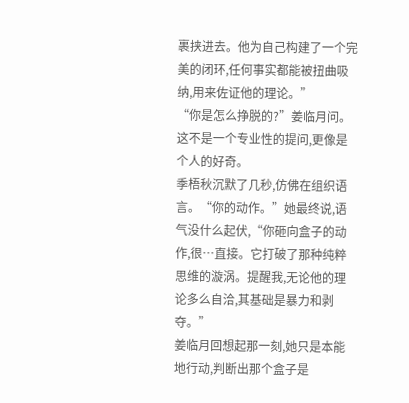裹挟进去。他为自己构建了一个完美的闭环,任何事实都能被扭曲吸纳,用来佐证他的理论。”
“你是怎么挣脱的?”姜临月问。这不是一个专业性的提问,更像是个人的好奇。
季梧秋沉默了几秒,仿佛在组织语言。“你的动作。”她最终说,语气没什么起伏,“你砸向盒子的动作,很…直接。它打破了那种纯粹思维的漩涡。提醒我,无论他的理论多么自洽,其基础是暴力和剥夺。”
姜临月回想起那一刻,她只是本能地行动,判断出那个盒子是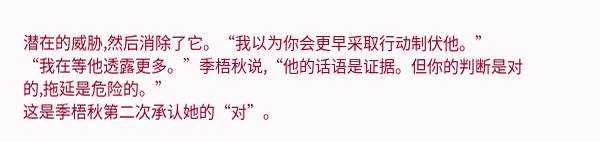潜在的威胁,然后消除了它。“我以为你会更早采取行动制伏他。”
“我在等他透露更多。”季梧秋说,“他的话语是证据。但你的判断是对的,拖延是危险的。”
这是季梧秋第二次承认她的“对”。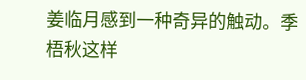姜临月感到一种奇异的触动。季梧秋这样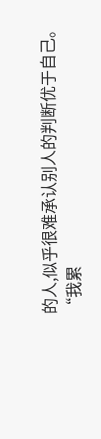的人,似乎很难承认别人的判断优于自己。
“我累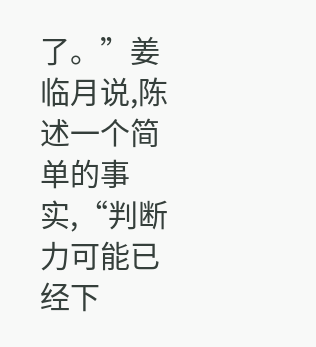了。”姜临月说,陈述一个简单的事实,“判断力可能已经下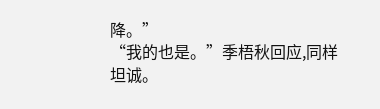降。”
“我的也是。”季梧秋回应,同样坦诚。